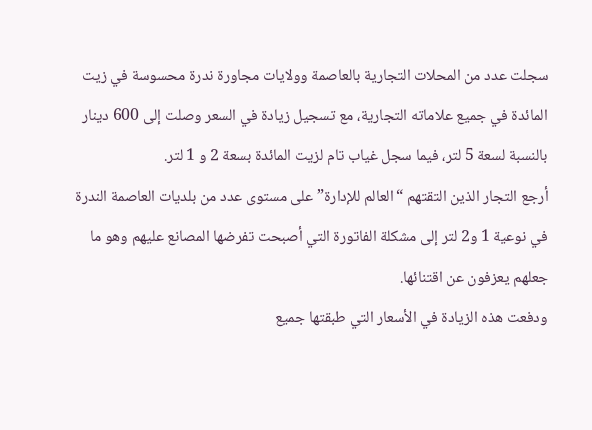سجلت عدد من المحلات التجارية بالعاصمة وولايات مجاورة ندرة محسوسة في زيت المائدة في جميع علاماته التجارية، مع تسجيل زيادة في السعر وصلت إلى 600 دينار بالنسبة لسعة 5 لتر، فيما سجل غياب تام لزيت المائدة بسعة 2 و 1 لتر.
أرجع التجار الذين التقتهم “العالم للإدارة” على مستوى عدد من بلديات العاصمة الندرة في نوعية 1 و2 لتر إلى مشكلة الفاتورة التي أصبحت تفرضها المصانع عليهم وهو ما جعلهم يعزفون عن اقتنائها.
ودفعت هذه الزيادة في الأسعار التي طبقتها جميع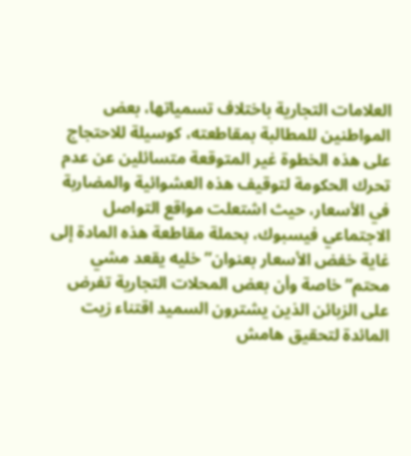العلامات التجارية باختلاف تسمياتها، بعض المواطنين للمطالبة بمقاطعته، كوسيلة للاحتجاج على هذه الخطوة غير المتوقعة متسائلين عن عدم تحرك الحكومة لتوقيف هذه العشوائية والمضاربة في الأسعار، حيث اشتعلت مواقع التواصل الاجتماعي فيسبوك، بحملة مقاطعة هذه المادة إلى غاية خفض الأسعار بعنوان” خليه يقعد مشي محتم” خاصة وأن بعض المحلات التجارية تفرض على الزبائن الذين يشترون السميد اقتناء زيت المائدة لتحقيق هامش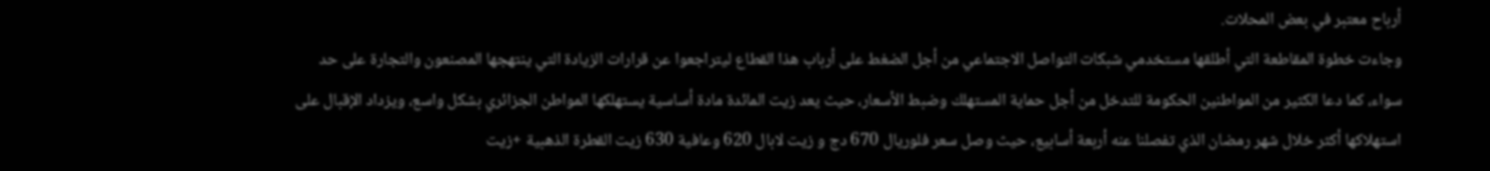أرباح معتبر في بعض المحلات.
وجاءت خطوة المقاطعة التي أطلقها مستخدمي شبكات التواصل الاجتماعي من أجل الضغط على أرباب هذا القطاع ليتراجعوا عن قرارات الزيادة التي ينتهجها المصنعون والتجارة على حد سواء، كما دعا الكثير من المواطنين الحكومة للتدخل من أجل حماية المستهلك وضبط الأسعار، حيث يعد زيت المائدة مادة أساسية يستهلكها المواطن الجزائري بشكل واسع، ويزداد الإقبال على استهلاكها أكثر خلال شهر رمضان الذي تفصلنا عنه أربعة أسابيع، حيث وصل سعر فلوريال 670 دج و زيت لابال 620 وعافية 630 زيت القطرة الذهبية +زيت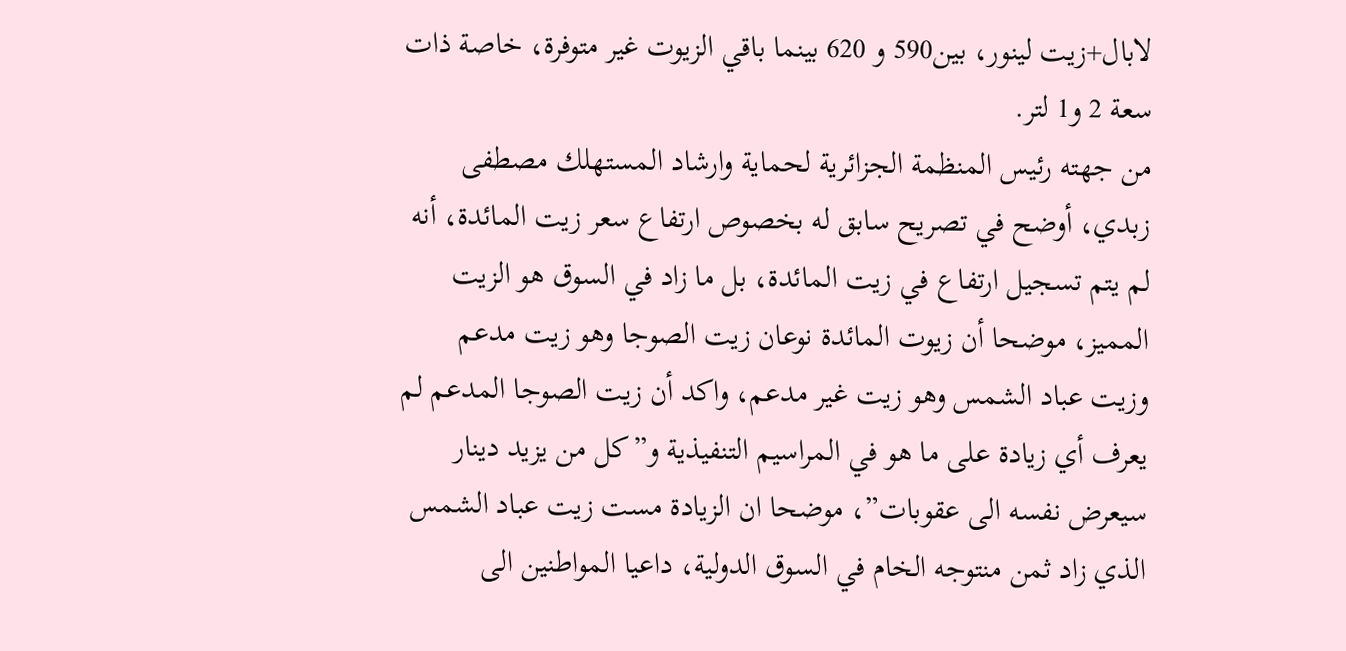لابال+زيت لينور، بين590 و 620 بينما باقي الزيوت غير متوفرة، خاصة ذات سعة 2 و1 لتر.
من جهته رئيس المنظمة الجزائرية لحماية وارشاد المستهلك مصطفى زبدي، أوضح في تصريح سابق له بخصوص ارتفاع سعر زيت المائدة، أنه لم يتم تسجيل ارتفاع في زيت المائدة، بل ما زاد في السوق هو الزيت المميز، موضحا أن زيوت المائدة نوعان زيت الصوجا وهو زيت مدعم وزيت عباد الشمس وهو زيت غير مدعم، واكد أن زيت الصوجا المدعم لم يعرف أي زيادة على ما هو في المراسيم التنفيذية و”كل من يزيد دينار سيعرض نفسه الى عقوبات”، موضحا ان الزيادة مست زيت عباد الشمس الذي زاد ثمن منتوجه الخام في السوق الدولية، داعيا المواطنين الى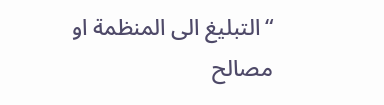“التبليغ الى المنظمة او مصالح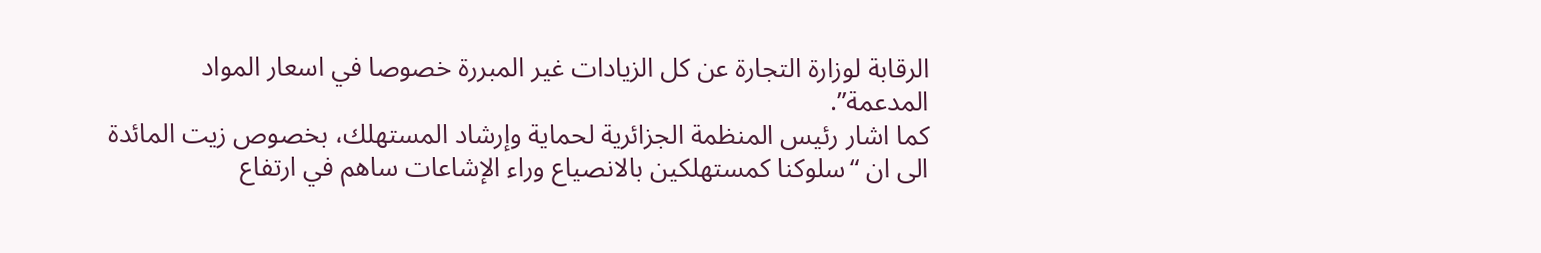الرقابة لوزارة التجارة عن كل الزيادات غير المبررة خصوصا في اسعار المواد المدعمة”.
كما اشار رئيس المنظمة الجزائرية لحماية وإرشاد المستهلك، بخصوص زيت المائدة الى ان “سلوكنا كمستهلكين بالانصياع وراء الإشاعات ساهم في ارتفاع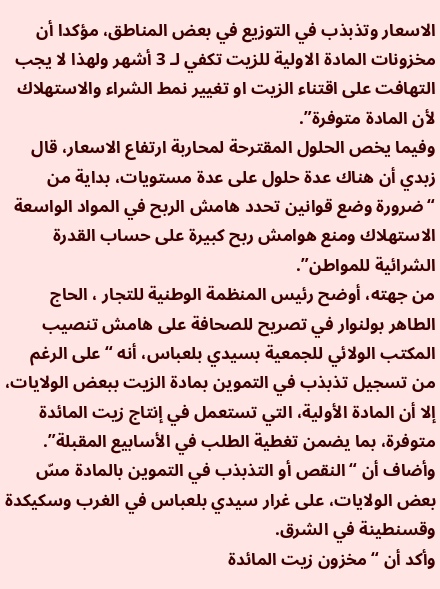الاسعار وتذبذب في التوزيع في بعض المناطق، مؤكدا أن مخزونات المادة الاولية للزيت تكفي لـ 3 أشهر ولهذا لا يجب التهافت على اقتناء الزيت او تغيير نمط الشراء والاستهلاك لأن المادة متوفرة”.
وفيما يخص الحلول المقترحة لمحاربة ارتفاع الاسعار، قال زبدي أن هناك عدة حلول على عدة مستويات، بداية من “ضرورة وضع قوانين تحدد هامش الربح في المواد الواسعة الاستهلاك ومنع هوامش ربح كبيرة على حساب القدرة الشرائية للمواطن”.
من جهته، أوضح رئيس المنظمة الوطنية للتجار ، الحاج الطاهر بولنوار في تصريح للصحافة على هامش تنصيب المكتب الولائي للجمعية بسيدي بلعباس، أنه “على الرغم من تسجيل تذبذب في التموين بمادة الزيت ببعض الولايات، إلا أن المادة الأولية، التي تستعمل في إنتاج زيت المائدة متوفرة، بما يضمن تغطية الطلب في الأسابيع المقبلة”. وأضاف أن “النقص أو التذبذب في التموين بالمادة مسّ بعض الولايات، على غرار سيدي بلعباس في الغرب وسكيكدة وقسنطينة في الشرق.
وأكد أن “مخزون زيت المائدة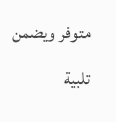متوفر ويضمن تلبية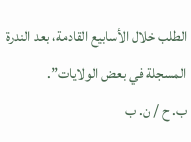الطلب خلال الأسابيع القادمة، بعد الندرة المسجلة في بعض الولايات”.
ب. ح / ن. ب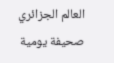العالم الجزائري صحيفة يومية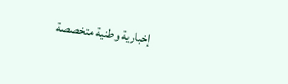إخبارية وطنية متخصصة